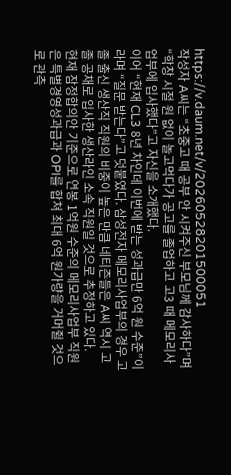https://v.daum.net/v/20260528201500051
작성자 A씨는 “초중고 때 공부 안 시켜주신 부모님께 감사하다”며 “학창 시절 원 없이 놀고먹다가 공고를 졸업하고 고3 때 메모리사업부에 입사했다”고 자신을 소개했다.
이어 “현재 CL3 8년 차인데 이번에 받는 성과급만 6억 원 수준”이라며 “질문 받는다”고 덧붙였다. 삼성전자 메모리사업부의 경우 고졸 출신 생산직 직원의 비중이 높은 만큼 네티즌들은 A씨 역시 고졸 공채로 입사한 생산라인 소속 직원일 것으로 추정하고 있다.
현재 잠정합의안 기준으로 연봉 1억원 수준의 메모리사업부 직원은 특별경영성과급과 OPI를 합쳐 최대 6억 원가량을 거머쥘 것으로 관측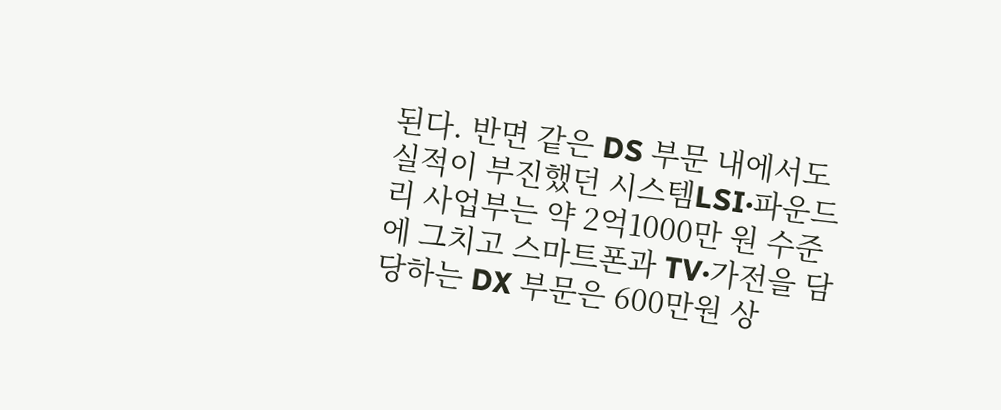된다. 반면 같은 DS 부문 내에서도 실적이 부진했던 시스템LSI·파운드리 사업부는 약 2억1000만 원 수준에 그치고 스마트폰과 TV·가전을 담당하는 DX 부문은 600만원 상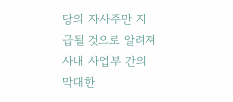당의 자사주만 지급될 것으로 알려져 사내 사업부 간의 막대한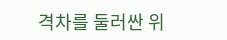격차를 둘러싼 위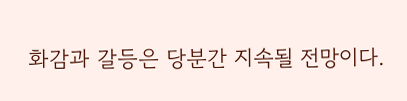화감과 갈등은 당분간 지속될 전망이다.